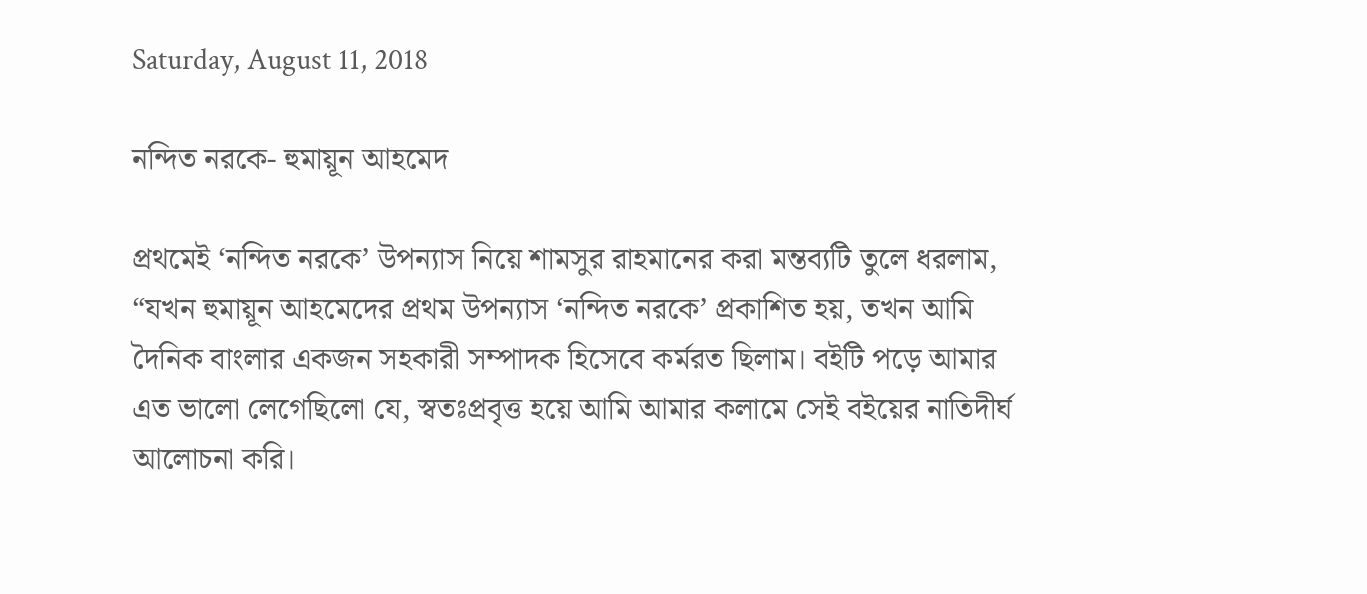Saturday, August 11, 2018

নন্দিত নরকে- হুমায়ূন আহমেদ

প্রথমেই ‘নন্দিত নরকে’ উপন্যাস নিয়ে শামসুর রাহমানের করা মন্তব্যটি তুলে ধরলাম,
“যখন হুমায়ূন আহমেদের প্রথম উপন্যাস ‘নন্দিত নরকে’ প্রকাশিত হয়, তখন আমি দৈনিক বাংলার একজন সহকারী সম্পাদক হিসেবে কর্মরত ছিলাম। বইটি পড়ে আমার এত ভালো লেগেছিলো যে, স্বতঃপ্রবৃত্ত হয়ে আমি আমার কলামে সেই বইয়ের নাতিদীর্ঘ আলোচনা করি।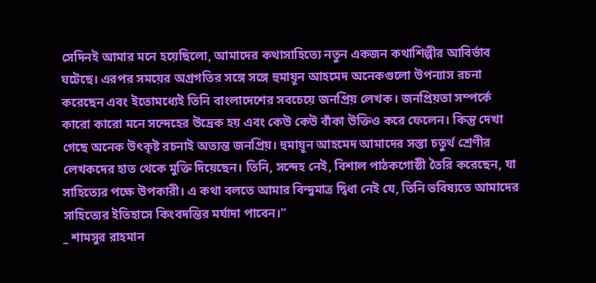সেদিনই আমার মনে হয়েছিলো, আমাদের কথাসাহিত্যে নতুন একজন কথাশিল্পীর আবির্ভাব ঘটেছে। এরপর সময়ের অগ্রগতির সঙ্গে সঙ্গে হুমায়ূন আহমেদ অনেকগুলো উপন্যাস রচনা করেছেন এবং ইতোমধ্যেই তিনি বাংলাদেশের সবচেয়ে জনপ্রিয় লেখক। জনপ্রিয়তা সম্পর্কে কারো কারো মনে সন্দেহের উদ্রেক হয় এবং কেউ কেউ বাঁকা উক্তিও করে ফেলেন। কিন্তু দেখা গেছে অনেক উৎকৃষ্ট রচনাই অত্যন্ত জনপ্রিয়। হুমায়ূন আহমেদ আমাদের সস্তা চতুর্থ শ্রেণীর লেখকদের হাত থেকে মুক্তি দিয়েছেন। তিনি, সন্দেহ নেই, বিশাল পাঠকগোষ্ঠী তৈরি করেছেন, যা সাহিত্যের পক্ষে উপকারী। এ কথা বলতে আমার বিন্দুমাত্র দ্বিধা নেই যে, তিনি ভবিষ্যতে আমাদের সাহিত্যের ইতিহাসে কিংবদন্তির মর্যাদা পাবেন।”
_ শামসুর রাহমান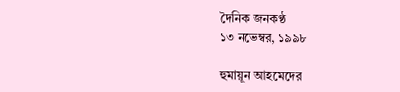দৈনিক জনকণ্ঠ
১৩ নভেম্বর, ১৯৯৮

হুমায়ূন আহমেদের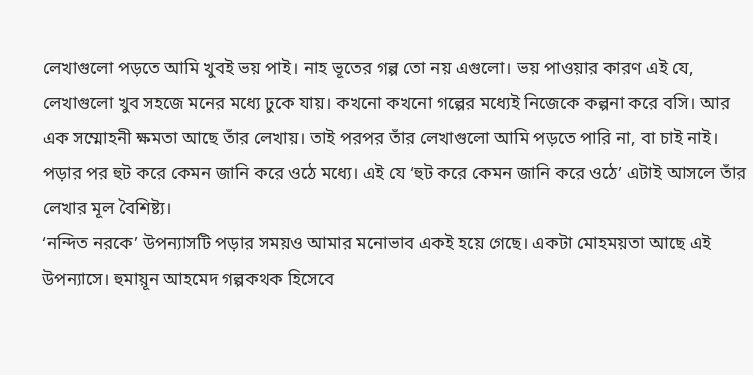লেখাগুলো পড়তে আমি খুবই ভয় পাই। নাহ ভূতের গল্প তো নয় এগুলো। ভয় পাওয়ার কারণ এই যে, লেখাগুলো খুব সহজে মনের মধ্যে ঢুকে যায়। কখনো কখনো গল্পের মধ্যেই নিজেকে কল্পনা করে বসি। আর এক সম্মোহনী ক্ষমতা আছে তাঁর লেখায়। তাই পরপর তাঁর লেখাগুলো আমি পড়তে পারি না, বা চাই নাই। পড়ার পর হুট করে কেমন জানি করে ওঠে মধ্যে। এই যে ‘হুট করে কেমন জানি করে ওঠে’ এটাই আসলে তাঁর লেখার মূল বৈশিষ্ট্য।
‘নন্দিত নরকে’ উপন্যাসটি পড়ার সময়ও আমার মনোভাব একই হয়ে গেছে। একটা মোহময়তা আছে এই উপন্যাসে। হুমায়ূন আহমেদ গল্পকথক হিসেবে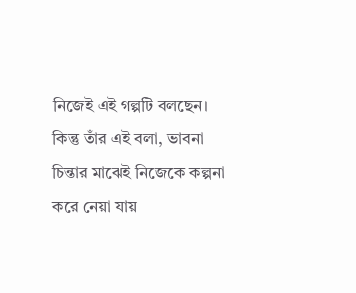নিজেই এই গল্পটি বলছেন। কিন্তু তাঁর এই বলা, ভাবনা চিন্তার মাঝেই নিজেকে কল্পনা করে নেয়া যায়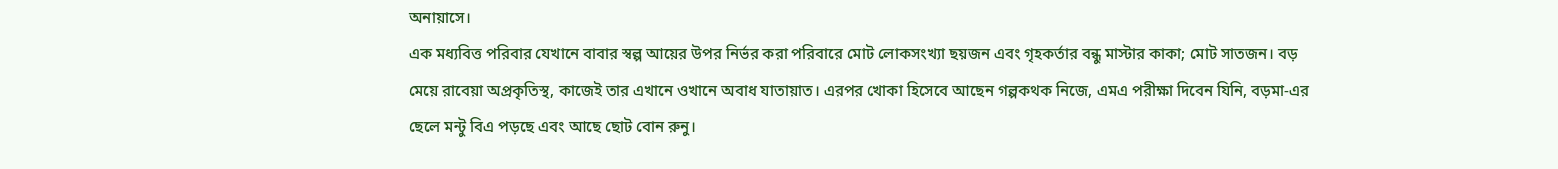অনায়াসে।
এক মধ্যবিত্ত পরিবার যেখানে বাবার স্বল্প আয়ের উপর নির্ভর করা পরিবারে মোট লোকসংখ্যা ছয়জন এবং গৃহকর্তার বন্ধু মাস্টার কাকা; মোট সাতজন। বড় মেয়ে রাবেয়া অপ্রকৃতিস্থ, কাজেই তার এখানে ওখানে অবাধ যাতায়াত। এরপর খোকা হিসেবে আছেন গল্পকথক নিজে, এমএ পরীক্ষা দিবেন যিনি, বড়মা-এর ছেলে মন্টু বিএ পড়ছে এবং আছে ছোট বোন রুনু।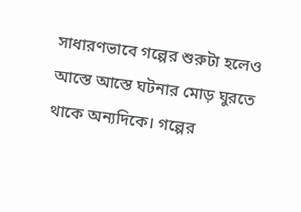সাধারণভাবে গল্পের শুরুটা হলেও আস্তে আস্তে ঘটনার মোড় ঘুরতে থাকে অন্যদিকে। গল্পের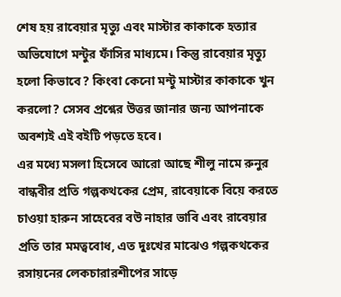শেষ হয় রাবেয়ার মৃত্যু এবং মাস্টার কাকাকে হত্যার অভিযোগে মন্টুর ফাঁসির মাধ্যমে। কিন্তু রাবেয়ার মৃত্যু হলো কিভাবে? কিংবা কেনো মন্টু মাস্টার কাকাকে খুন করলো? সেসব প্রশ্নের উত্তর জানার জন্য আপনাকে অবশ্যই এই বইটি পড়তে হবে।
এর মধ্যে মসলা হিসেবে আরো আছে শীলু নামে রুনুর বান্ধবীর প্রতি গল্পকথকের প্রেম, রাবেয়াকে বিয়ে করতে চাওয়া হারুন সাহেবের বউ নাহার ভাবি এবং রাবেয়ার প্রতি তার মমত্ববোধ, এত দুঃখের মাঝেও গল্পকথকের রসায়নের লেকচারারশীপের সাড়ে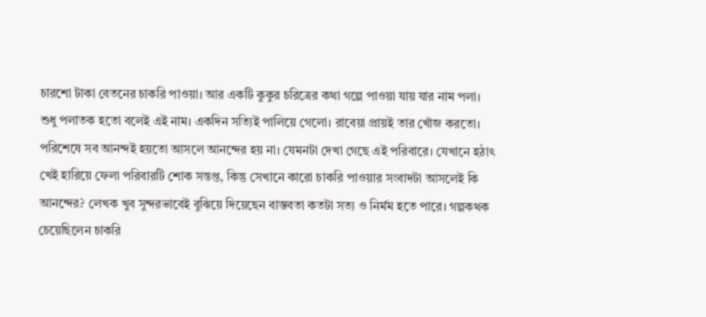চারশো টাকা বেতনের চাকরি পাওয়া। আর একটি কুকুর চরিত্রের কথা গল্পে পাওয়া যায় যার নাম পলা। শুধু পলাতক হতো বলেই এই নাম। একদিন সত্যিই পালিয়ে গেলো। রাবেয়া প্রায়ই তার খোঁজ করতো।
পরিশেষে সব আনন্দই হয়তো আসলে আনন্দের হয় না। যেমনটা দেখা গেছে এই পরিবারে। যেখানে হঠাৎ খেই হারিয়ে ফেলা পরিবারটি শোক সন্তপ্ত, কিন্তু সেখানে কারো চাকরি পাওয়ার সংবাদটা আসলেই কি আনন্দের? লেখক খুব সুন্দরভাবেই বুঝিয়ে দিয়েছেন বাস্তবতা কতটা সত্য ও নির্মম হতে পারে। গল্পকথক চেয়েছিলেন চাকরি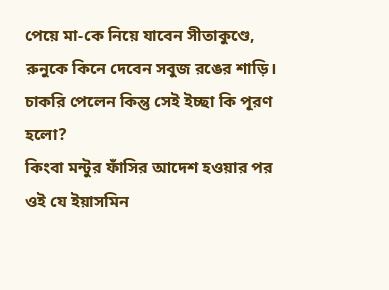পেয়ে মা-কে নিয়ে যাবেন সীতাকুণ্ডে, রুনুকে কিনে দেবেন সবুজ রঙের শাড়ি। চাকরি পেলেন কিন্তু সেই ইচ্ছা কি পূরণ হলো?
কিংবা মন্টুর ফাঁসির আদেশ হওয়ার পর ওই যে ইয়াসমিন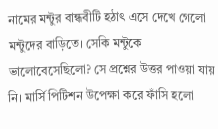নামের মন্টুর বান্ধবীটি হঠাৎ এসে দেখে গেলো মন্টুদের বাড়িতে। সেকি মন্টুকে ভালোবেসেছিলো? সে প্রশ্নের উত্তর পাওয়া যায় নি। মার্সি পিটিশন উপেক্ষা করে ফাঁসি হলো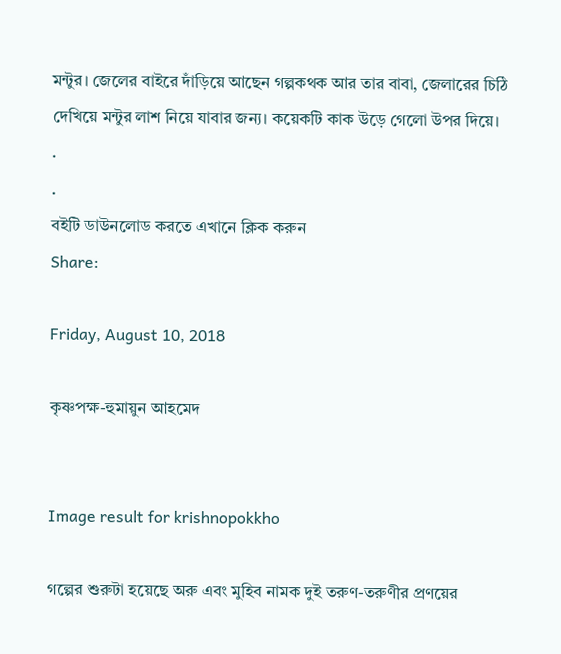মন্টুর। জেলের বাইরে দাঁড়িয়ে আছেন গল্পকথক আর তার বাবা, জেলারের চিঠি দেখিয়ে মন্টুর লাশ নিয়ে যাবার জন্য। কয়েকটি কাক উড়ে গেলো উপর দিয়ে।
.
.
বইটি ডাউনলোড করতে এখানে ক্লিক করুন
Share:

Friday, August 10, 2018

কৃষ্ণপক্ষ-হুমায়ুন আহমেদ


Image result for krishnopokkho

গল্পের শুরুটা হয়েছে অরু এবং মুহিব নামক দুই তরুণ-তরুণীর প্রণয়ের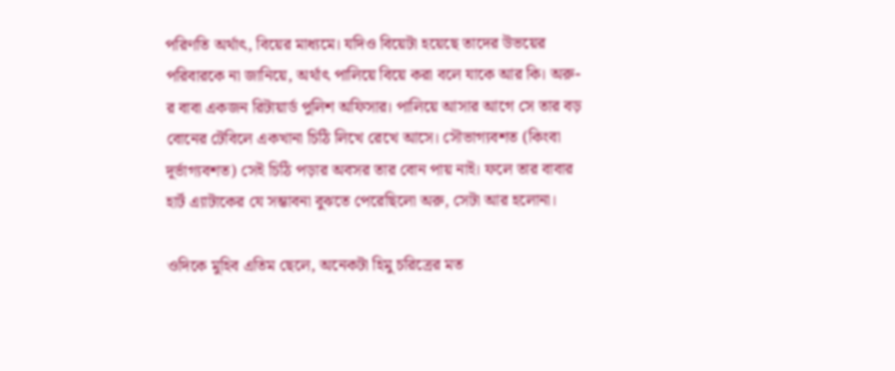পরিণতি অর্থাৎ, বিয়ের মাধ্যমে। যদিও বিয়েটা হয়েছে তাদের উভয়ের পরিবারকে না জানিয়ে, অর্থাৎ পালিয়ে বিয়ে করা বলে যাকে আর কি। অরু-র বাবা একজন রিটায়ার্ড পুলিশ অফিসার। পালিয়ে আসার আগে সে তার বড় বোনের টেবিলে একখানা চিঠি লিখে রেখে আসে। সৌভাগ্যবশত (কিংবা দূর্ভাগ্যবশত) সেই চিঠি পড়ার অবসর তার বোন পায় নাই। ফলে তার বাবার হার্ট এ্যাটাকের যে সম্ভাবনা বুঝতে পেরেছিলো অরু, সেটা আর হলোনা।

ওদিকে মুহিব এতিম ছেলে, অনেকটা হিমু চরিত্রের মত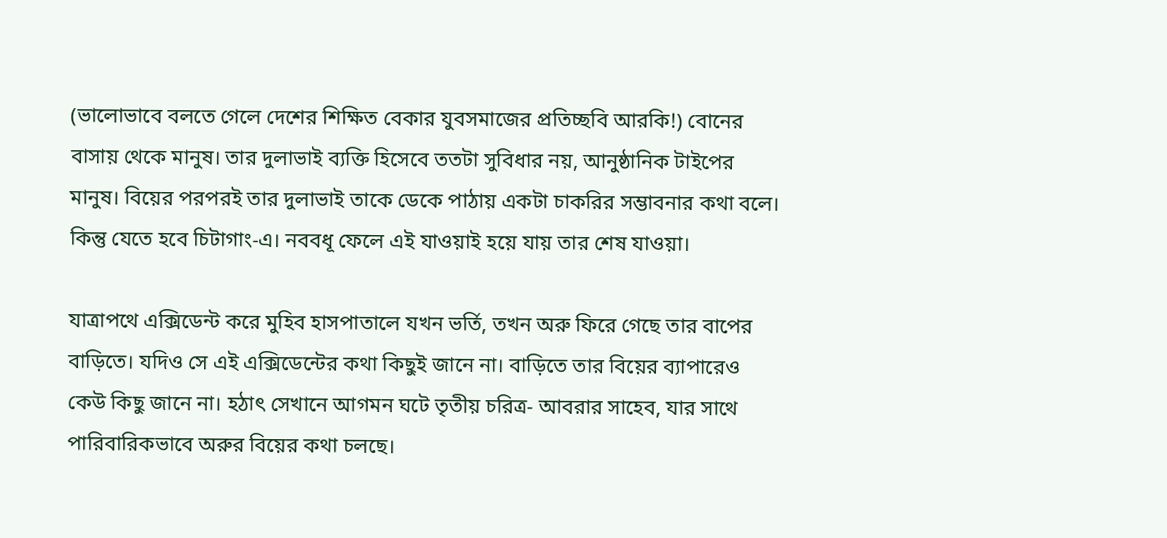(ভালোভাবে বলতে গেলে দেশের শিক্ষিত বেকার যুবসমাজের প্রতিচ্ছবি আরকি!) বোনের বাসায় থেকে মানুষ। তার দুলাভাই ব্যক্তি হিসেবে ততটা সুবিধার নয়, আনুষ্ঠানিক টাইপের মানুষ। বিয়ের পরপরই তার দুলাভাই তাকে ডেকে পাঠায় একটা চাকরির সম্ভাবনার কথা বলে। কিন্তু যেতে হবে চিটাগাং-এ। নববধূ ফেলে এই যাওয়াই হয়ে যায় তার শেষ যাওয়া।

যাত্রাপথে এক্সিডেন্ট করে মুহিব হাসপাতালে যখন ভর্তি, তখন অরু ফিরে গেছে তার বাপের বাড়িতে। যদিও সে এই এক্সিডেন্টের কথা কিছুই জানে না। বাড়িতে তার বিয়ের ব্যাপারেও কেউ কিছু জানে না। হঠাৎ সেখানে আগমন ঘটে তৃতীয় চরিত্র- আবরার সাহেব, যার সাথে পারিবারিকভাবে অরুর বিয়ের কথা চলছে।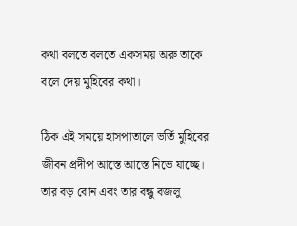কথা বলতে বলতে একসময় অরু তাকে বলে দেয় মুহিবের কথা।

ঠিক এই সময়ে হাসপাতালে ভর্তি মুহিবের জীবন প্রদীপ আস্তে আস্তে নিভে যাচ্ছে। তার বড় বোন এবং তার বন্ধু বজলু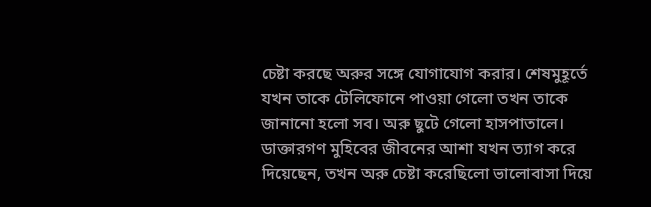চেষ্টা করছে অরুর সঙ্গে যোগাযোগ করার। শেষমুহূর্তে যখন তাকে টেলিফোনে পাওয়া গেলো তখন তাকে জানানো হলো সব। অরু ছুটে গেলো হাসপাতালে। ডাক্তারগণ মুহিবের জীবনের আশা যখন ত্যাগ করে দিয়েছেন, তখন অরু চেষ্টা করেছিলো ভালোবাসা দিয়ে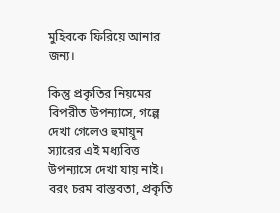মুহিবকে ফিরিয়ে আনার জন্য।

কিন্তু প্রকৃতির নিয়মের বিপরীত উপন্যাসে, গল্পে দেখা গেলেও হুমায়ূন স্যারের এই মধ্যবিত্ত উপন্যাসে দেখা যায় নাই। বরং চরম বাস্তবতা, প্রকৃতি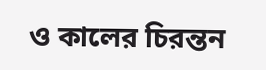ও কালের চিরন্তন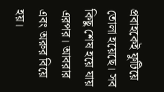প্রবাহকেই ফুটিয়ে তোলা হয়েছে। সব কিছু শেষ হয়ে যায় এরপর। আবরার এবং অরুর বিয়ে হয়।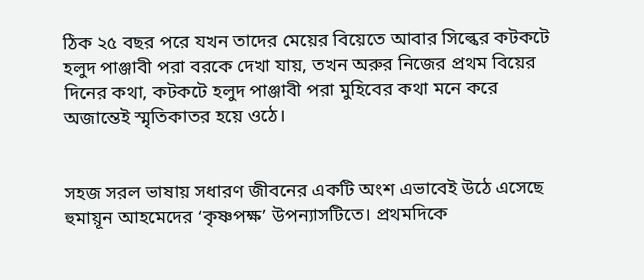ঠিক ২৫ বছর পরে যখন তাদের মেয়ের বিয়েতে আবার সিল্কের কটকটে হলুদ পাঞ্জাবী পরা বরকে দেখা যায়, তখন অরুর নিজের প্রথম বিয়ের দিনের কথা, কটকটে হলুদ পাঞ্জাবী পরা মুহিবের কথা মনে করে অজান্তেই স্মৃতিকাতর হয়ে ওঠে।


সহজ সরল ভাষায় সধারণ জীবনের একটি অংশ এভাবেই উঠে এসেছে হুমায়ূন আহমেদের ‘কৃষ্ণপক্ষ’ উপন্যাসটিতে। প্রথমদিকে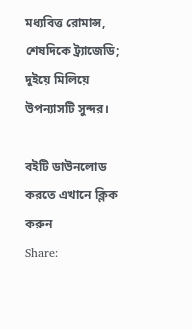মধ্যবিত্ত রোমান্স, শেষদিকে ট্র্যাজেডি; দুইয়ে মিলিয়ে উপন্যাসটি সুন্দর।

বইটি ডাউনলোড করতে এখানে ক্লিক করুন
Share: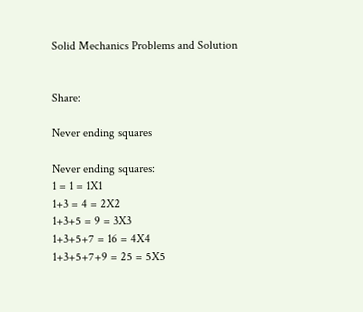Solid Mechanics Problems and Solution


Share:

Never ending squares

Never ending squares:
1 = 1 = 1X1
1+3 = 4 = 2X2
1+3+5 = 9 = 3X3
1+3+5+7 = 16 = 4X4
1+3+5+7+9 = 25 = 5X5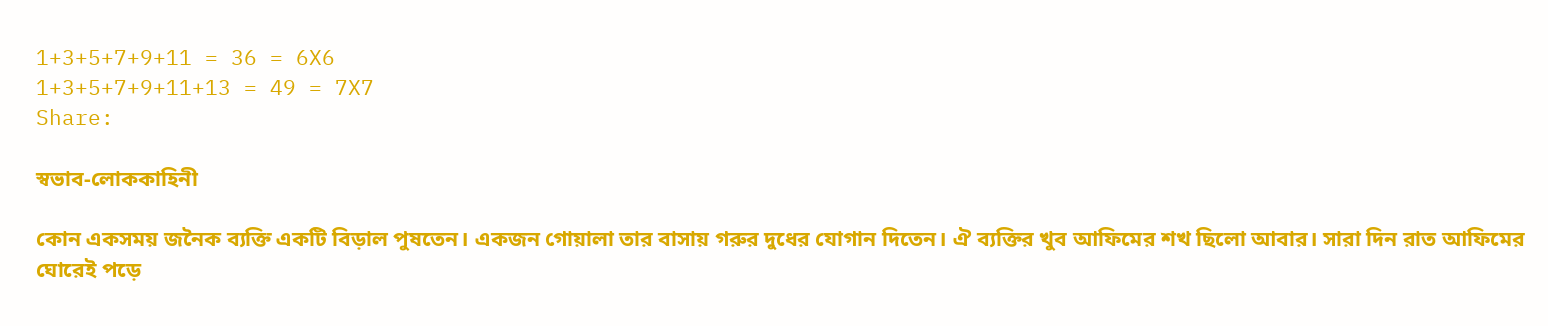1+3+5+7+9+11 = 36 = 6X6
1+3+5+7+9+11+13 = 49 = 7X7
Share:

স্বভাব-লোককাহিনী

কোন একসময় জনৈক ব্যক্তি একটি বিড়াল পুষতেন। একজন গোয়ালা তার বাসায় গরুর দুধের যোগান দিতেন। ঐ ব্যক্তির খুব আফিমের শখ ছিলো আবার। সারা দিন রাত আফিমের ঘোরেই পড়ে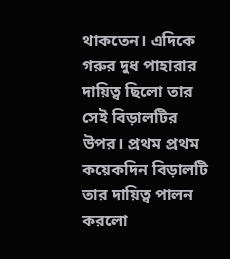থাকতেন। এদিকে গরুর দুধ পাহারার দায়িত্ব ছিলো তার সেই বিড়ালটির উপর। প্রথম প্রথম কয়েকদিন বিড়ালটি তার দায়িত্ব পালন করলো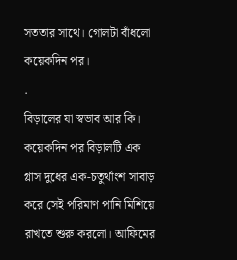সততার সাথে। গোলটা বাঁধলো কয়েকদিন পর।
.
বিড়ালের যা স্বভাব আর কি। কয়েকদিন পর বিড়ালটি এক গ্লাস দুধের এক-চতুর্থাংশ সাবাড় করে সেই পরিমাণ পানি মিশিয়ে রাখতে শুরু করলো। আফিমের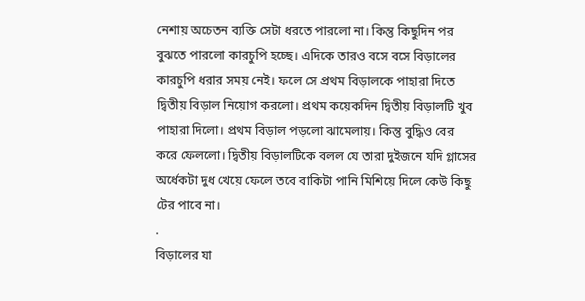নেশায় অচেতন ব্যক্তি সেটা ধরতে পারলো না। কিন্তু কিছুদিন পর বুঝতে পারলো কারচুপি হচ্ছে। এদিকে তারও বসে বসে বিড়ালের কারচুপি ধরার সময় নেই। ফলে সে প্রথম বিড়ালকে পাহারা দিতে দ্বিতীয় বিড়াল নিয়োগ করলো। প্রথম কয়েকদিন দ্বিতীয় বিড়ালটি খুব পাহারা দিলো। প্রথম বিড়াল পড়লো ঝামেলায়। কিন্তু বুদ্ধিও বের করে ফেললো। দ্বিতীয় বিড়ালটিকে বলল যে তারা দুইজনে যদি গ্লাসের অর্ধেকটা দুধ খেয়ে ফেলে তবে বাকিটা পানি মিশিয়ে দিলে কেউ কিছু টের পাবে না।
.
বিড়ালের যা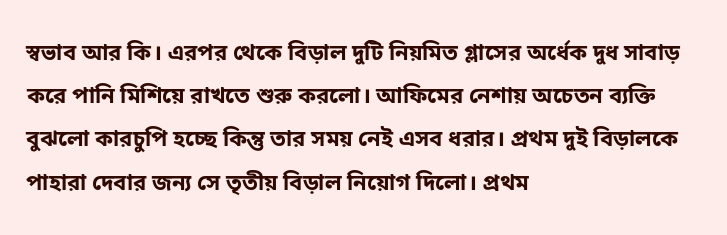স্বভাব আর কি। এরপর থেকে বিড়াল দুটি নিয়মিত গ্লাসের অর্ধেক দুধ সাবাড় করে পানি মিশিয়ে রাখতে শুরু করলো। আফিমের নেশায় অচেতন ব্যক্তি বুঝলো কারচুপি হচ্ছে কিন্তু তার সময় নেই এসব ধরার। প্রথম দুই বিড়ালকে পাহারা দেবার জন্য সে তৃতীয় বিড়াল নিয়োগ দিলো। প্রথম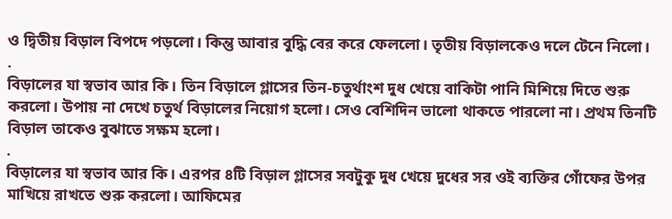ও দ্বিতীয় বিড়াল বিপদে পড়লো। কিন্তু আবার বুদ্ধি বের করে ফেললো। তৃতীয় বিড়ালকেও দলে টেনে নিলো।
.
বিড়ালের যা স্বভাব আর কি। তিন বিড়ালে গ্লাসের তিন-চতুর্থাংশ দুধ খেয়ে বাকিটা পানি মিশিয়ে দিতে শুরু করলো। উপায় না দেখে চতুর্থ বিড়ালের নিয়োগ হলো। সেও বেশিদিন ভালো থাকতে পারলো না। প্রথম তিনটি বিড়াল তাকেও বুঝাতে সক্ষম হলো।
.
বিড়ালের যা স্বভাব আর কি। এরপর ৪টি বিড়াল গ্লাসের সবটুকু দুধ খেয়ে দুধের সর ওই ব্যক্তির গোঁফের উপর মাখিয়ে রাখতে শুরু করলো। আফিমের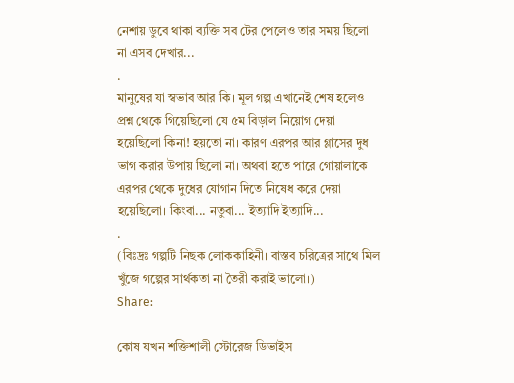নেশায় ডুবে থাকা ব্যক্তি সব টের পেলেও তার সময় ছিলো না এসব দেখার...
.
মানুষের যা স্বভাব আর কি। মূল গল্প এখানেই শেষ হলেও প্রশ্ন থেকে গিয়েছিলো যে ৫ম বিড়াল নিয়োগ দেয়া হয়েছিলো কিনা! হয়তো না। কারণ এরপর আর গ্লাসের দুধ ভাগ করার উপায় ছিলো না। অথবা হতে পারে গোয়ালাকে এরপর থেকে দুধের যোগান দিতে নিষেধ করে দেয়া হয়েছিলো। কিংবা... নতুবা... ইত্যাদি ইত্যাদি...
.
(বিঃদ্রঃ গল্পটি নিছক লোককাহিনী। বাস্তব চরিত্রের সাথে মিল খুঁজে গল্পের সার্থকতা না তৈরী করাই ভালো।)
Share:

কোষ যখন শক্তিশালী স্টোরেজ ডিভাইস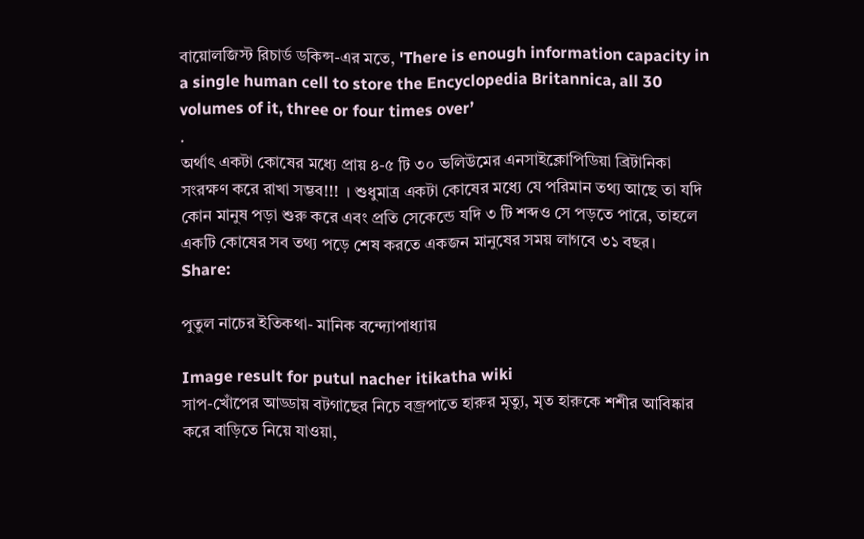বায়োলজিস্ট রিচার্ড ডকিন্স-এর মতে, 'There is enough information capacity in a single human cell to store the Encyclopedia Britannica, all 30 volumes of it, three or four times over’
.
অর্থাৎ একটা কোষের মধ্যে প্রায় ৪-৫ টি ৩০ ভলিউমের এনসাইক্লোপিডিয়া ব্রিটানিকা সংরক্ষণ করে রাখা সম্ভব!!!  । শুধুমাত্র একটা কোষের মধ্যে যে পরিমান তথ্য আছে তা যদি কোন মানুষ পড়া শুরু করে এবং প্রতি সেকেন্ডে যদি ৩ টি শব্দও সে পড়তে পারে, তাহলে একটি কোষের সব তথ্য পড়ে শেষ করতে একজন মানুষের সময় লাগবে ৩১ বছর।
Share:

পুতুল নাচের ইতিকথা- মানিক বন্দ্যোপাধ্যায়

Image result for putul nacher itikatha wiki
সাপ-খোঁপের আড্ডায় বটগাছের নিচে বজ্রপাতে হারুর মৃত্যু, মৃত হারুকে শশীর আবিষ্কার করে বাড়িতে নিয়ে যাওয়া,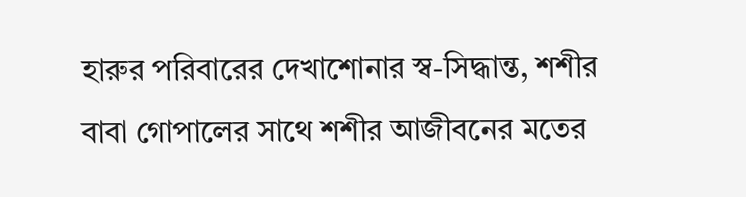হারুর পরিবারের দেখাশোনার স্ব-সিদ্ধান্ত, শশীর বাবা গোপালের সাথে শশীর আজীবনের মতের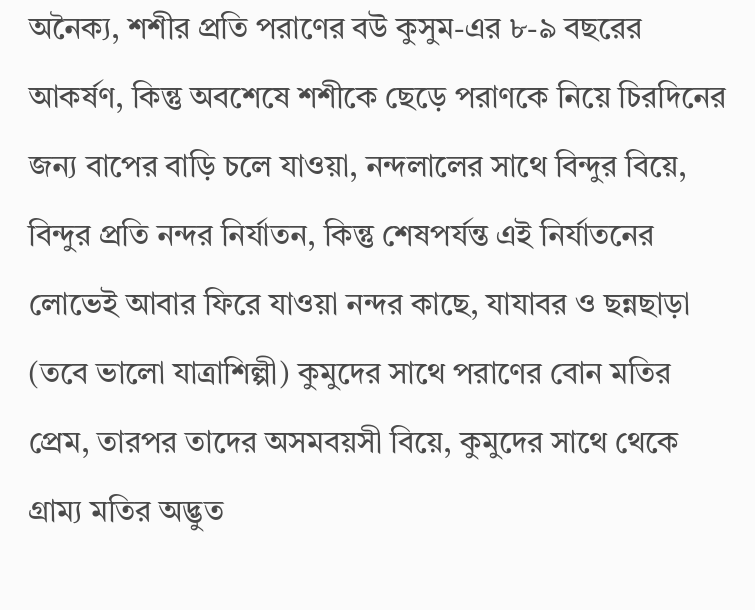অনৈক্য, শশীর প্রতি পরাণের বউ কুসুম-এর ৮-৯ বছরের আকর্ষণ, কিন্তু অবশেষে শশীকে ছেড়ে পরাণকে নিয়ে চিরদিনের জন্য বাপের বাড়ি চলে যাওয়া, নন্দলালের সাথে বিন্দুর বিয়ে, বিন্দুর প্রতি নন্দর নির্যাতন, কিন্তু শেষপর্যন্ত এই নির্যাতনের লোভেই আবার ফিরে যাওয়া নন্দর কাছে, যাযাবর ও ছন্নছাড়া (তবে ভালো যাত্রাশিল্পী) কুমুদের সাথে পরাণের বোন মতির প্রেম, তারপর তাদের অসমবয়সী বিয়ে, কুমুদের সাথে থেকে গ্রাম্য মতির অদ্ভুত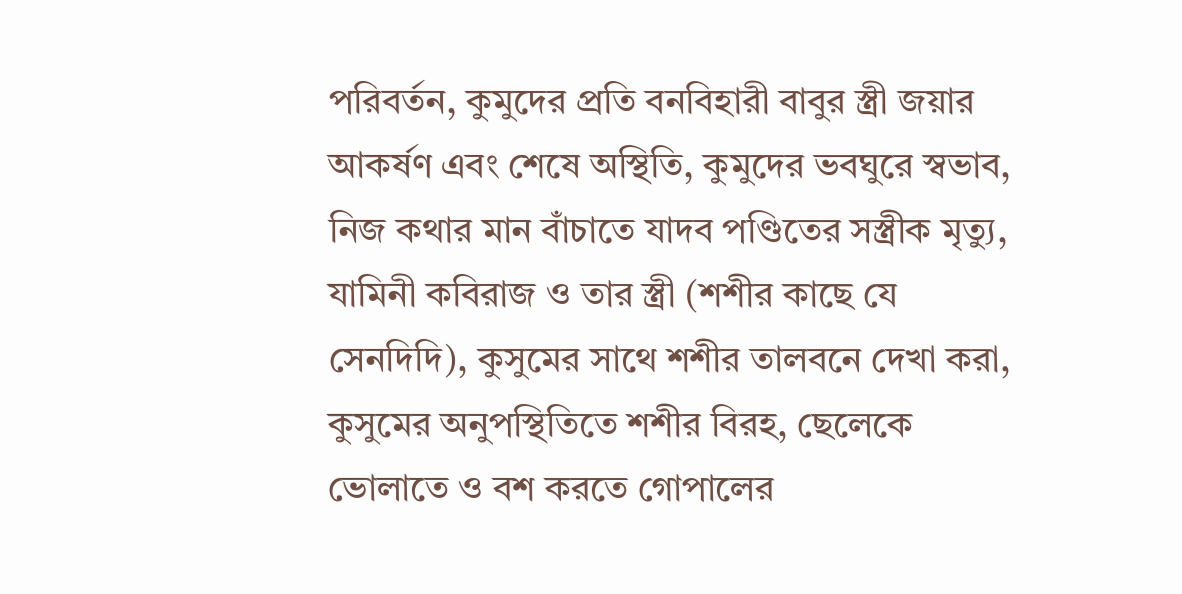পরিবর্তন, কুমুদের প্রতি বনবিহারী বাবুর স্ত্রী জয়ার আকর্ষণ এবং শেষে অস্থিতি, কুমুদের ভবঘুরে স্বভাব, নিজ কথার মান বাঁচাতে যাদব পণ্ডিতের সস্ত্রীক মৃত্যু, যামিনী কবিরাজ ও তার স্ত্রী (শশীর কাছে যে সেনদিদি), কুসুমের সাথে শশীর তালবনে দেখা করা, কুসুমের অনুপস্থিতিতে শশীর বিরহ, ছেলেকে ভোলাতে ও বশ করতে গোপালের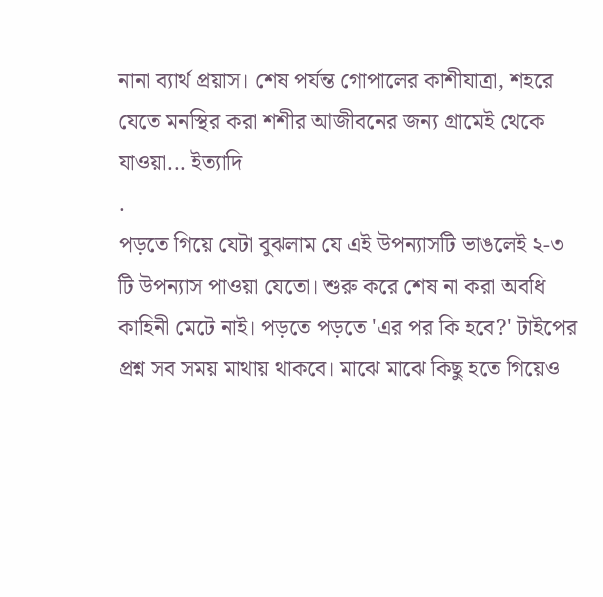নানা ব্যার্থ প্রয়াস। শেষ পর্যন্ত গোপালের কাশীযাত্রা, শহরে যেতে মনস্থির করা শশীর আজীবনের জন্য গ্রামেই থেকে যাওয়া... ইত্যাদি
.
পড়তে গিয়ে যেটা বুঝলাম যে এই উপন্যাসটি ভাঙলেই ২-৩ টি উপন্যাস পাওয়া যেতো। শুরু করে শেষ না করা অবধি কাহিনী মেটে নাই। পড়তে পড়তে 'এর পর কি হবে?' টাইপের প্রশ্ন সব সময় মাথায় থাকবে। মাঝে মাঝে কিছু হতে গিয়েও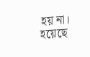হয় না। হয়েছে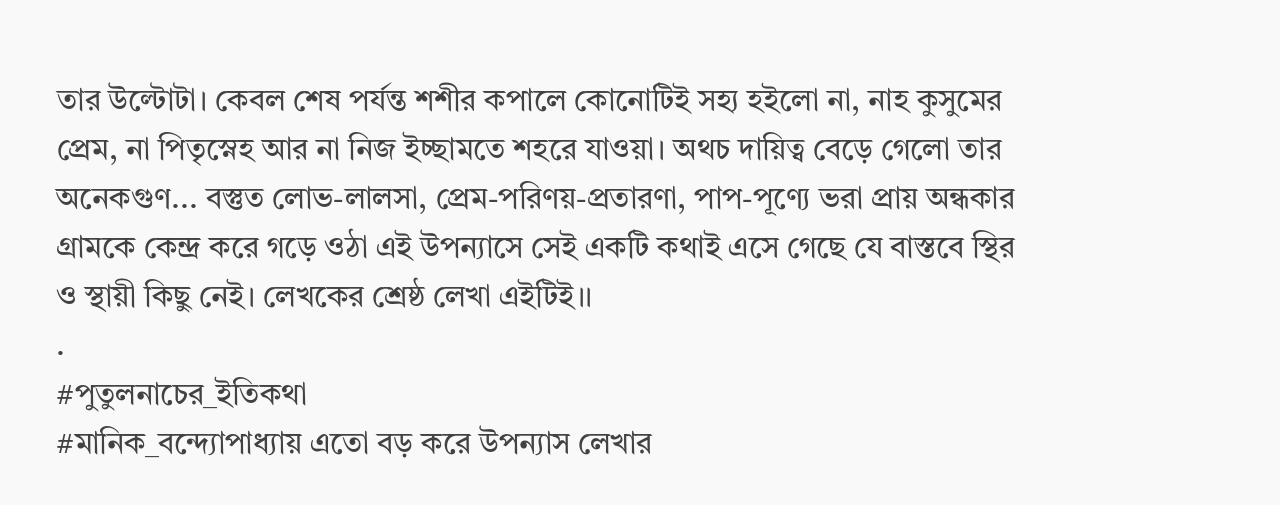তার উল্টোটা। কেবল শেষ পর্যন্ত শশীর কপালে কোনোটিই সহ্য হইলো না, নাহ কুসুমের প্রেম, না পিতৃস্নেহ আর না নিজ ইচ্ছামতে শহরে যাওয়া। অথচ দায়িত্ব বেড়ে গেলো তার অনেকগুণ... বস্তুত লোভ-লালসা, প্রেম-পরিণয়-প্রতারণা, পাপ-পূণ্যে ভরা প্রায় অন্ধকার গ্রামকে কেন্দ্র করে গড়ে ওঠা এই উপন্যাসে সেই একটি কথাই এসে গেছে যে বাস্তবে স্থির ও স্থায়ী কিছু নেই। লেখকের শ্রেষ্ঠ লেখা এইটিই।।
.
#পুতুলনাচের_ইতিকথা
#মানিক_বন্দ্যোপাধ্যায় এতো বড় করে উপন্যাস লেখার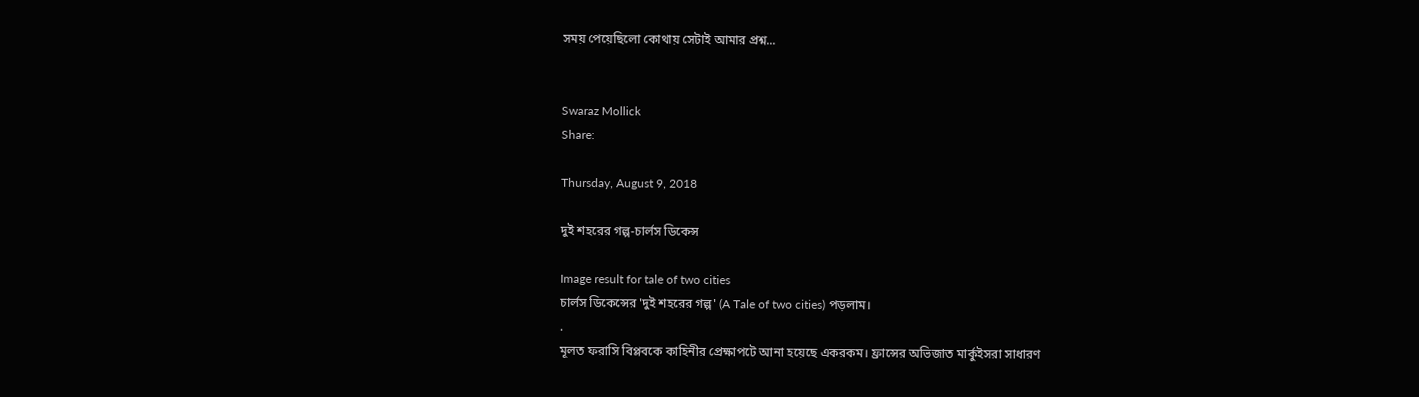সময় পেয়েছিলো কোথায় সেটাই আমার প্রশ্ন...


Swaraz Mollick
Share:

Thursday, August 9, 2018

দুই শহরের গল্প-চার্লস ডিকেন্স

Image result for tale of two cities
চার্লস ডিকেন্সের 'দুই শহরের গল্প' (A Tale of two cities) পড়লাম।
.
মূলত ফরাসি বিপ্লবকে কাহিনীর প্রেক্ষাপটে আনা হয়েছে একরকম। ফ্রান্সের অভিজাত মার্কুইসরা সাধারণ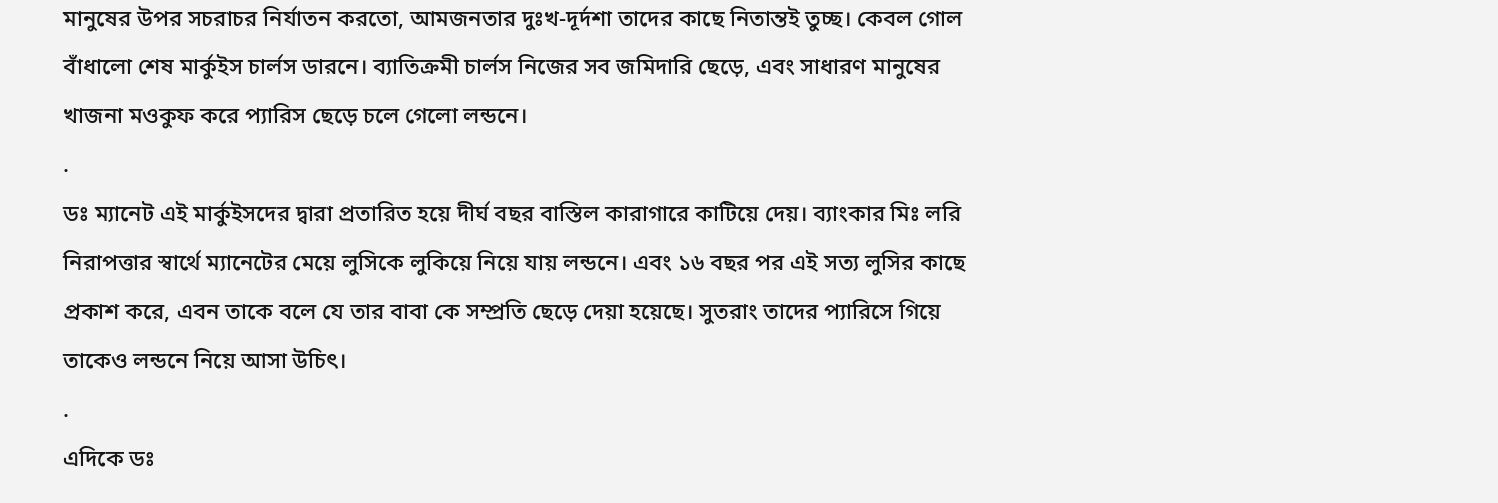মানুষের উপর সচরাচর নির্যাতন করতো, আমজনতার দুঃখ-দূর্দশা তাদের কাছে নিতান্তই তুচ্ছ। কেবল গোল বাঁধালো শেষ মার্কুইস চার্লস ডারনে। ব্যাতিক্রমী চার্লস নিজের সব জমিদারি ছেড়ে, এবং সাধারণ মানুষের খাজনা মওকুফ করে প্যারিস ছেড়ে চলে গেলো লন্ডনে।
.
ডঃ ম্যানেট এই মার্কুইসদের দ্বারা প্রতারিত হয়ে দীর্ঘ বছর বাস্তিল কারাগারে কাটিয়ে দেয়। ব্যাংকার মিঃ লরি নিরাপত্তার স্বার্থে ম্যানেটের মেয়ে লুসিকে লুকিয়ে নিয়ে যায় লন্ডনে। এবং ১৬ বছর পর এই সত্য লুসির কাছে প্রকাশ করে, এবন তাকে বলে যে তার বাবা কে সম্প্রতি ছেড়ে দেয়া হয়েছে। সুতরাং তাদের প্যারিসে গিয়ে তাকেও লন্ডনে নিয়ে আসা উচিৎ।
.
এদিকে ডঃ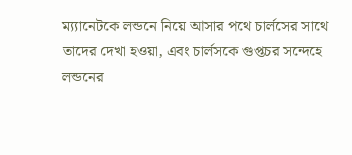ম্য্যানেটকে লন্ডনে নিয়ে আসার পথে চার্লসের সাথে তাদের দেখা হওয়া, এবং চার্লসকে গুপ্তচর সন্দেহে লন্ডনের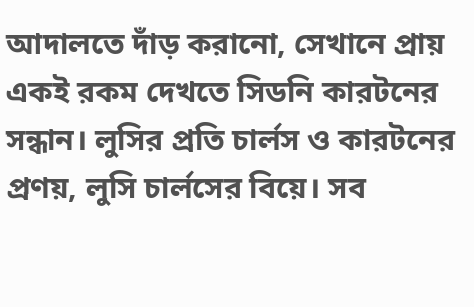আদালতে দাঁড় করানো, সেখানে প্রায় একই রকম দেখতে সিডনি কারটনের সন্ধান। লুসির প্রতি চার্লস ও কারটনের প্রণয়, লুসি চার্লসের বিয়ে। সব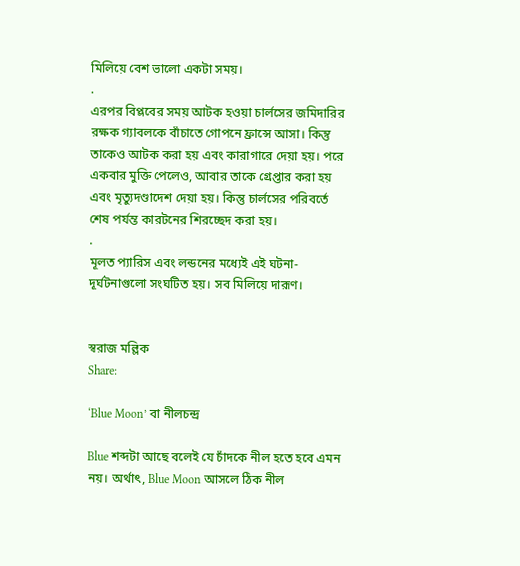মিলিয়ে বেশ ভালো একটা সময়।
.
এরপর বিপ্লবের সময় আটক হওয়া চার্লসের জমিদারির রক্ষক গ্যাবলকে বাঁচাতে গোপনে ফ্রান্সে আসা। কিন্তু তাকেও আটক করা হয় এবং কারাগারে দেয়া হয়। পরে একবার মুক্তি পেলেও, আবার তাকে গ্রেপ্তার করা হয় এবং মৃত্যুদণ্ডাদেশ দেয়া হয়। কিন্তু চার্লসের পরিবর্তে শেষ পর্যন্ত কারটনের শিরচ্ছেদ করা হয়।
.
মূলত প্যারিস এবং লন্ডনের মধ্যেই এই ঘটনা-দূর্ঘটনাগুলো সংঘটিত হয়। সব মিলিয়ে দারূণ।


স্বরাজ মল্লিক
Share:

‘Blue Moon’ বা নীলচন্দ্র

Blue শব্দটা আছে বলেই যে চাঁদকে নীল হতে হবে এমন নয়। অর্থাৎ, Blue Moon আসলে ঠিক নীল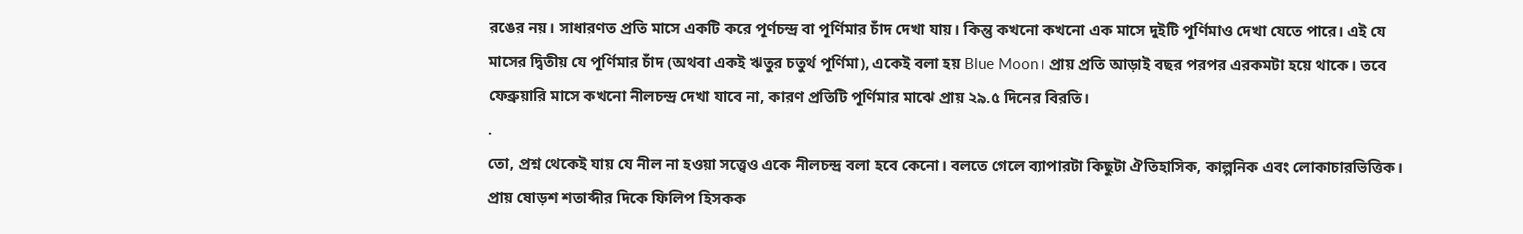রঙের নয়। সাধারণত প্রতি মাসে একটি করে পূর্ণচন্দ্র বা পূর্ণিমার চাঁদ দেখা যায়। কিন্তু কখনো কখনো এক মাসে দুইটি পূর্ণিমাও দেখা যেতে পারে। এই যে মাসের দ্বিতীয় যে পূর্ণিমার চাঁদ (অথবা একই ঋতুর চতুর্থ পূর্ণিমা), একেই বলা হয় Blue Moon। প্রায় প্রতি আড়াই বছর পরপর এরকমটা হয়ে থাকে। তবে ফেব্রুয়ারি মাসে কখনো নীলচন্দ্র দেখা যাবে না, কারণ প্রতিটি পূর্ণিমার মাঝে প্রায় ২৯.৫ দিনের বিরতি।
.
তো, প্রশ্ন থেকেই যায় যে নীল না হওয়া সত্ত্বেও একে নীলচন্দ্র বলা হবে কেনো। বলতে গেলে ব্যাপারটা কিছুটা ঐতিহাসিক, কাল্পনিক এবং লোকাচারভিত্তিক। প্রায় ষোড়শ শতাব্দীর দিকে ফিলিপ হিসকক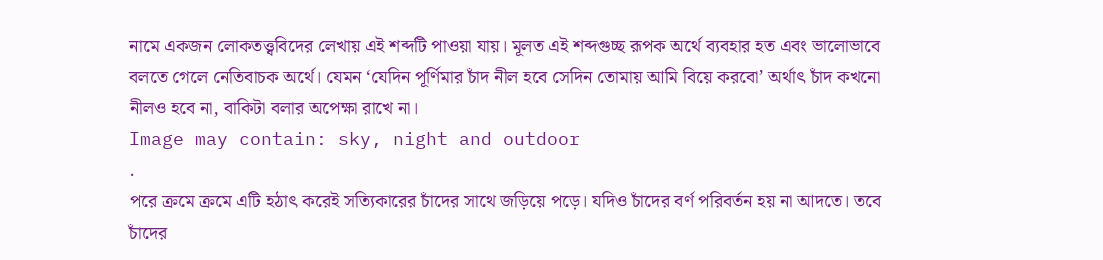নামে একজন লোকতত্ত্ববিদের লেখায় এই শব্দটি পাওয়া যায়। মূলত এই শব্দগুচ্ছ রূপক অর্থে ব্যবহার হত এবং ভালোভাবে বলতে গেলে নেতিবাচক অর্থে। যেমন ‘যেদিন পূর্ণিমার চাঁদ নীল হবে সেদিন তোমায় আমি বিয়ে করবো’ অর্থাৎ চাঁদ কখনো নীলও হবে না, বাকিটা বলার অপেক্ষা রাখে না।
Image may contain: sky, night and outdoor
.
পরে ক্রমে ক্রমে এটি হঠাৎ করেই সত্যিকারের চাঁদের সাথে জড়িয়ে পড়ে। যদিও চাঁদের বর্ণ পরিবর্তন হয় না আদতে। তবে চাঁদের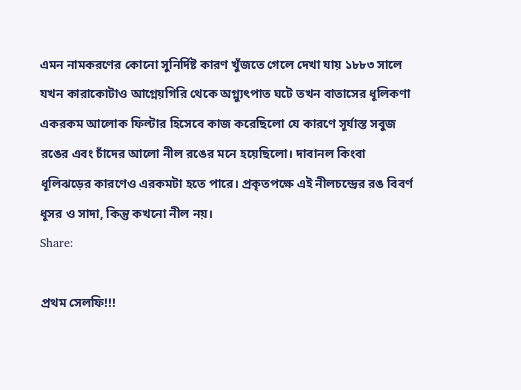এমন নামকরণের কোনো সুনির্দিষ্ট কারণ খুঁজতে গেলে দেখা যায় ১৮৮৩ সালে যখন কারাকোটাও আগ্নেয়গিরি থেকে অগ্ন্যুৎপাত ঘটে তখন বাতাসের ধূলিকণা একরকম আলোক ফিল্টার হিসেবে কাজ করেছিলো যে কারণে সূর্যাস্ত সবুজ রঙের এবং চাঁদের আলো নীল রঙের মনে হয়েছিলো। দাবানল কিংবা ধূলিঝড়ের কারণেও এরকমটা হতে পারে। প্রকৃতপক্ষে এই নীলচন্দ্রের রঙ বিবর্ণ ধূসর ও সাদা, কিন্তু কখনো নীল নয়।
Share:

প্রথম সেলফি!!!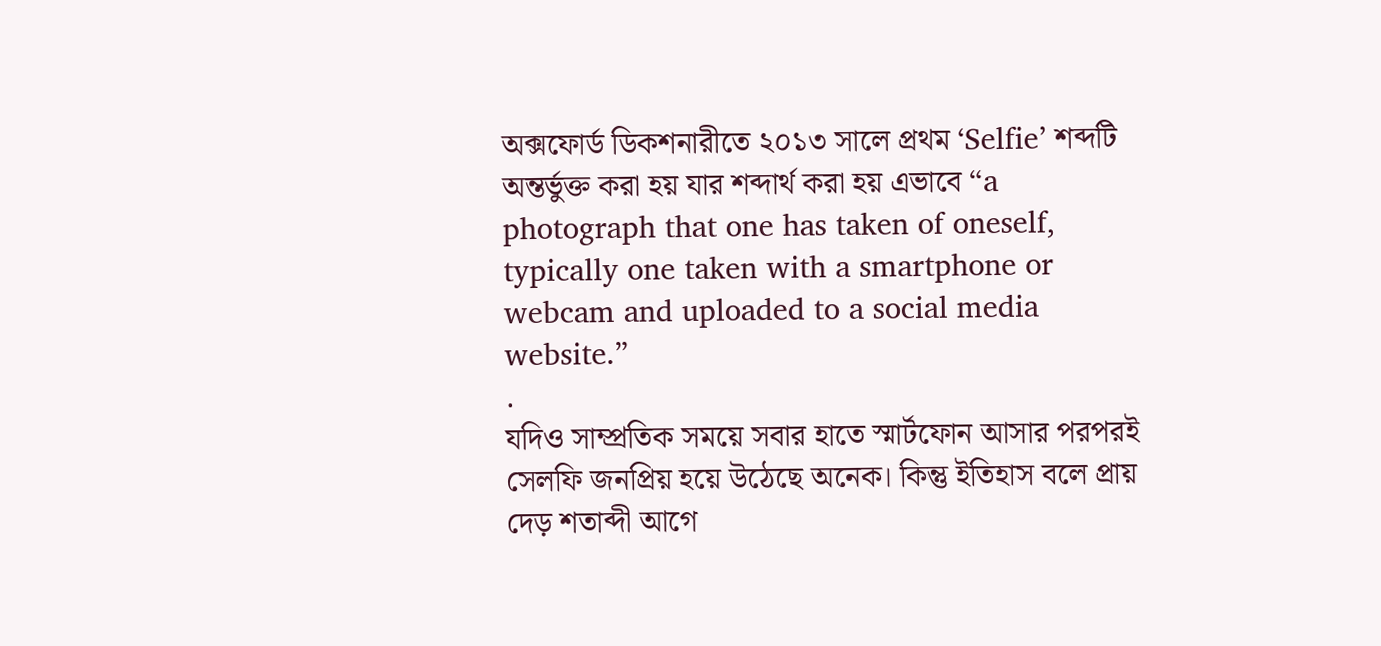অক্সফোর্ড ডিকশনারীতে ২০১৩ সালে প্রথম ‘Selfie’ শব্দটি অন্তর্ভুক্ত করা হয় যার শব্দার্থ করা হয় এভাবে “a photograph that one has taken of oneself, typically one taken with a smartphone or webcam and uploaded to a social media website.”
.
যদিও সাম্প্রতিক সময়ে সবার হাতে স্মার্টফোন আসার পরপরই সেলফি জনপ্রিয় হয়ে উঠেছে অনেক। কিন্তু ইতিহাস বলে প্রায় দেড় শতাব্দী আগে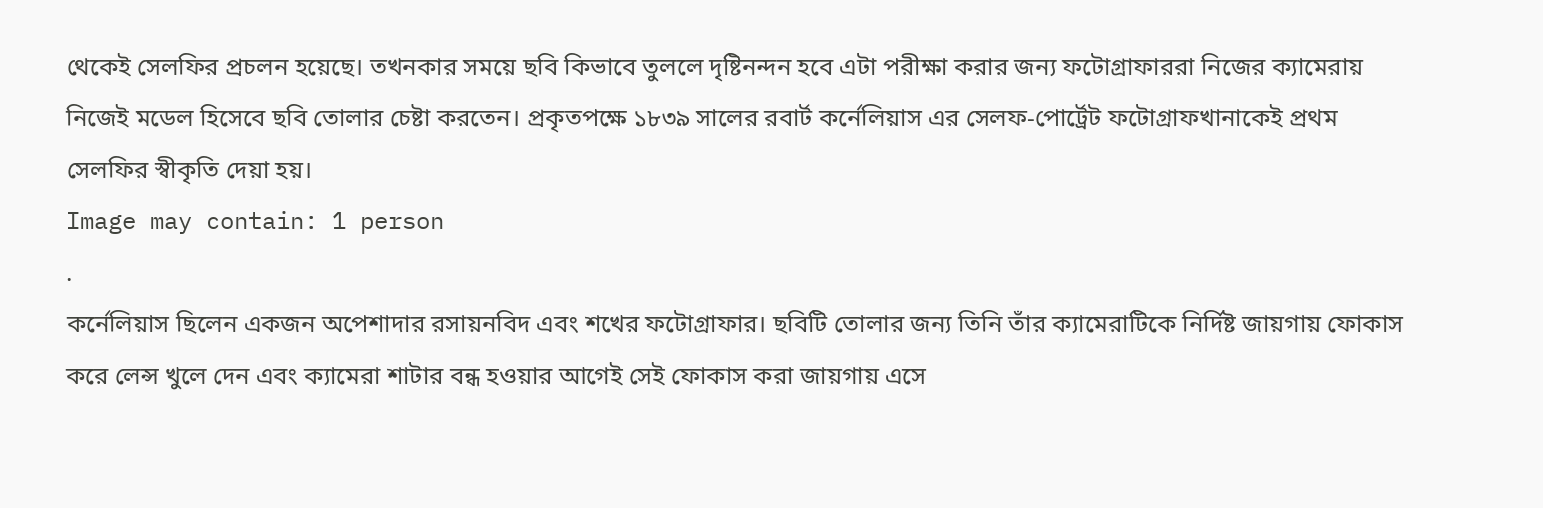থেকেই সেলফির প্রচলন হয়েছে। তখনকার সময়ে ছবি কিভাবে তুললে দৃষ্টিনন্দন হবে এটা পরীক্ষা করার জন্য ফটোগ্রাফাররা নিজের ক্যামেরায় নিজেই মডেল হিসেবে ছবি তোলার চেষ্টা করতেন। প্রকৃতপক্ষে ১৮৩৯ সালের রবার্ট কর্নেলিয়াস এর সেলফ-পোর্ট্রেট ফটোগ্রাফখানাকেই প্রথম সেলফির স্বীকৃতি দেয়া হয়।
Image may contain: 1 person
.
কর্নেলিয়াস ছিলেন একজন অপেশাদার রসায়নবিদ এবং শখের ফটোগ্রাফার। ছবিটি তোলার জন্য তিনি তাঁর ক্যামেরাটিকে নির্দিষ্ট জায়গায় ফোকাস করে লেন্স খুলে দেন এবং ক্যামেরা শাটার বন্ধ হওয়ার আগেই সেই ফোকাস করা জায়গায় এসে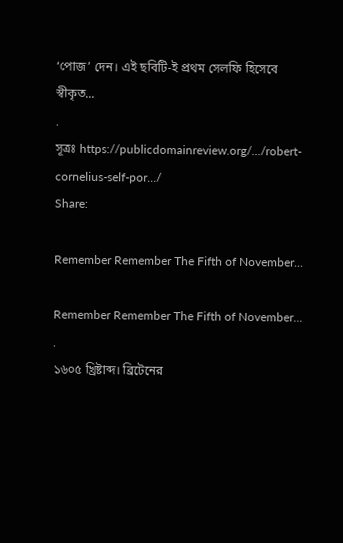‘পোজ’ দেন। এই ছবিটি-ই প্রথম সেলফি হিসেবে স্বীকৃত...
.
সূত্রঃ https://publicdomainreview.org/…/robert-cornelius-self-por…/
Share:

Remember Remember The Fifth of November...

Remember Remember The Fifth of November...
.
১৬০৫ খ্রিষ্টাব্দ। ব্রিটেনের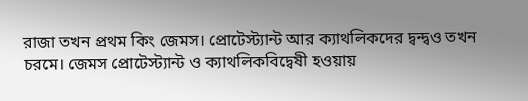রাজা তখন প্রথম কিং জেমস। প্রোটেস্ট্যান্ট আর ক্যাথলিকদের দ্বন্দ্বও তখন চরমে। জেমস প্রোটেস্ট্যান্ট ও ক্যাথলিকবিদ্বেষী হওয়ায়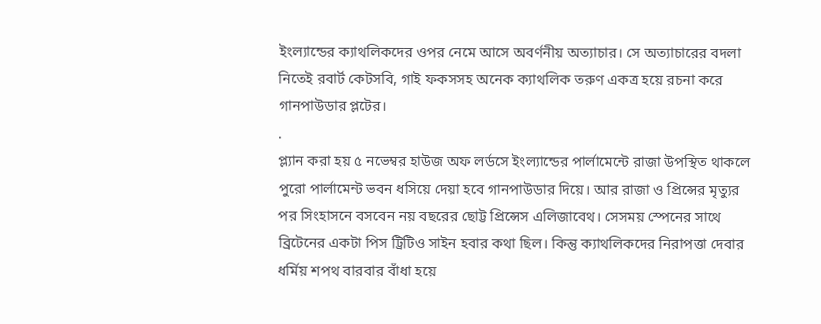ইংল্যান্ডের ক্যাথলিকদের ওপর নেমে আসে অবর্ণনীয় অত্যাচার। সে অত্যাচারের বদলা নিতেই রবার্ট কেটসবি, গাই ফকসসহ অনেক ক্যাথলিক তরুণ একত্র হয়ে রচনা করে গানপাউডার প্লটের।
.
প্ল্যান করা হয় ৫ নভেম্বর হাউজ অফ লর্ডসে ইংল্যান্ডের পার্লামেন্টে রাজা উপস্থিত থাকলে পুরো পার্লামেন্ট ভবন ধসিয়ে দেয়া হবে গানপাউডার দিয়ে। আর রাজা ও প্রিন্সের মৃত্যুর পর সিংহাসনে বসবেন নয় বছরের ছোট্ট প্রিন্সেস এলিজাবেথ। সেসময় স্পেনের সাথে ব্রিটেনের একটা পিস ট্রিটিও সাইন হবার কথা ছিল। কিন্তু ক্যাথলিকদের নিরাপত্তা দেবার ধর্মিয় শপথ বারবার বাঁধা হয়ে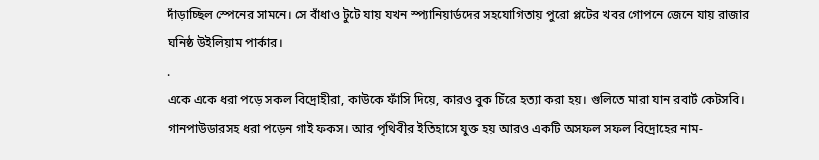দাঁড়াচ্ছিল স্পেনের সামনে। সে বাঁধাও টুটে যায় যখন স্প্যানিয়ার্ডদের সহযোগিতায় পুরো প্লটের খবর গোপনে জেনে যায় রাজার ঘনিষ্ঠ উইলিয়াম পার্কার।
.
একে একে ধরা পড়ে সকল বিদ্রোহীরা, কাউকে ফাঁসি দিয়ে, কারও বুক চিঁরে হত্যা করা হয়। গুলিতে মারা যান রবার্ট কেটসবি। গানপাউডারসহ ধরা পড়েন গাই ফকস। আর পৃথিবীর ইতিহাসে যুক্ত হয় আরও একটি অসফল সফল বিদ্রোহের নাম-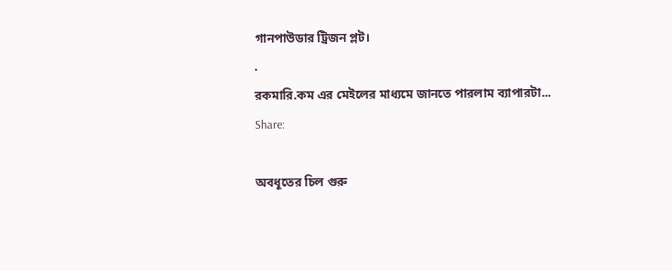গানপাউডার ট্রিজন প্লট।
.
রকমারি.কম এর মেইলের মাধ্যমে জানতে পারলাম ব্যাপারটা...
Share:

অবধূতের চিল গুরু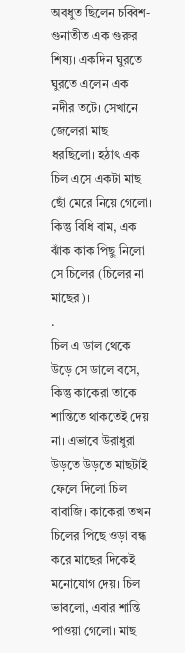অবধুত ছিলেন চব্বিশ-গুনাতীত এক গুরুর শিষ্য। একদিন ঘুরতে ঘুরতে এলেন এক নদীর তটে। সেখানে জেলেরা মাছ ধরছিলো। হঠাৎ এক চিল এসে একটা মাছ ছোঁ মেরে নিয়ে গেলো। কিন্তু বিধি বাম, এক ঝাঁক কাক পিছু নিলো সে চিলের (চিলের না মাছের)।
.
চিল এ ডাল থেকে উড়ে সে ডালে বসে, কিন্তু কাকেরা তাকে শান্তিতে থাকতেই দেয় না। এভাবে উরাধুরা উড়তে উড়তে মাছটাই ফেলে দিলো চিল বাবাজি। কাকেরা তখন চিলের পিছে ওড়া বন্ধ করে মাছের দিকেই মনোযোগ দেয়। চিল ভাবলো, এবার শান্তি পাওয়া গেলো। মাছ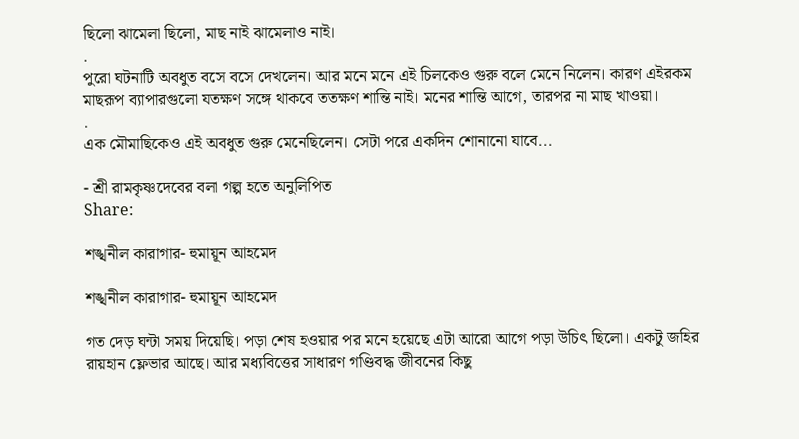ছিলো ঝামেলা ছিলো, মাছ নাই ঝামেলাও নাই।
.
পুরো ঘটনাটি অবধুত বসে বসে দেখলেন। আর মনে মনে এই চিলকেও গুরু বলে মেনে নিলেন। কারণ এইরকম মাছরূপ ব্যাপারগুলো যতক্ষণ সঙ্গে থাকবে ততক্ষণ শান্তি নাই। মনের শান্তি আগে, তারপর না মাছ খাওয়া।
.
এক মৌমাছিকেও এই অবধুত গুরু মেনেছিলেন। সেটা পরে একদিন শোনানো যাবে...

- শ্রী রামকৃষ্ণদেবের বলা গল্প হতে অনুলিপিত
Share:

শঙ্খনীল কারাগার- হুমায়ূন আহমেদ

শঙ্খনীল কারাগার- হুমায়ূন আহমেদ

গত দেড় ঘন্টা সময় দিয়েছি। পড়া শেষ হওয়ার পর মনে হয়েছে এটা আরো আগে পড়া উচিৎ ছিলো। একটু জহির রায়হান ফ্লেভার আছে। আর মধ্যবিত্তের সাধারণ গণ্ডিবদ্ধ জীবনের কিছু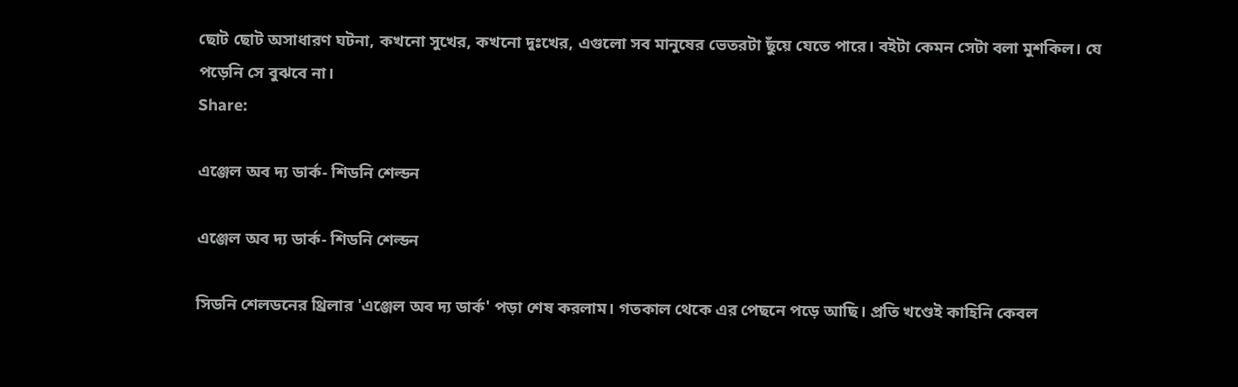ছোট ছোট অসাধারণ ঘটনা, কখনো সুখের, কখনো দুঃখের, এগুলো সব মানুষের ভেতরটা ছুঁয়ে যেতে পারে। বইটা কেমন সেটা বলা মুশকিল। যে পড়েনি সে বুঝবে না।
Share:

এঞ্জেল অব দ্য ডার্ক- শিডনি শেল্ডন

এঞ্জেল অব দ্য ডার্ক- শিডনি শেল্ডন

সিডনি শেলডনের থ্রিলার 'এঞ্জেল অব দ্য ডার্ক' পড়া শেষ করলাম। গতকাল থেকে এর পেছনে পড়ে আছি। প্রতি খণ্ডেই কাহিনি কেবল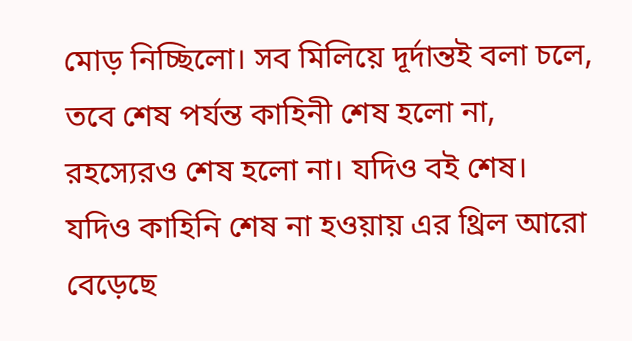মোড় নিচ্ছিলো। সব মিলিয়ে দূর্দান্তই বলা চলে, তবে শেষ পর্যন্ত কাহিনী শেষ হলো না, রহস্যেরও শেষ হলো না। যদিও বই শেষ। যদিও কাহিনি শেষ না হওয়ায় এর থ্রিল আরো বেড়েছে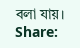বলা যায়।
Share: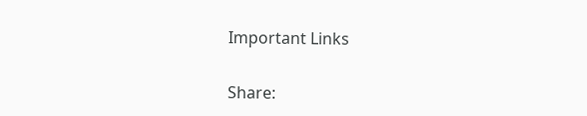Important Links

Share: